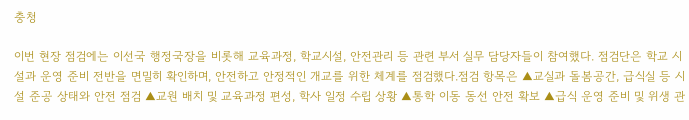충청

이번 현장 점검에는 이선국 행정국장을 비롯해 교육과정, 학교시설, 안전관리 등 관련 부서 실무 담당자들이 참여했다. 점검단은 학교 시설과 운영 준비 전반을 면밀히 확인하며, 안전하고 안정적인 개교를 위한 체계를 점검했다.점검 항목은 ▲교실과 돌봄공간, 급식실 등 시설 준공 상태와 안전 점검 ▲교원 배치 및 교육과정 편성, 학사 일정 수립 상황 ▲통학 이동 동선 안전 확보 ▲급식 운영 준비 및 위생 관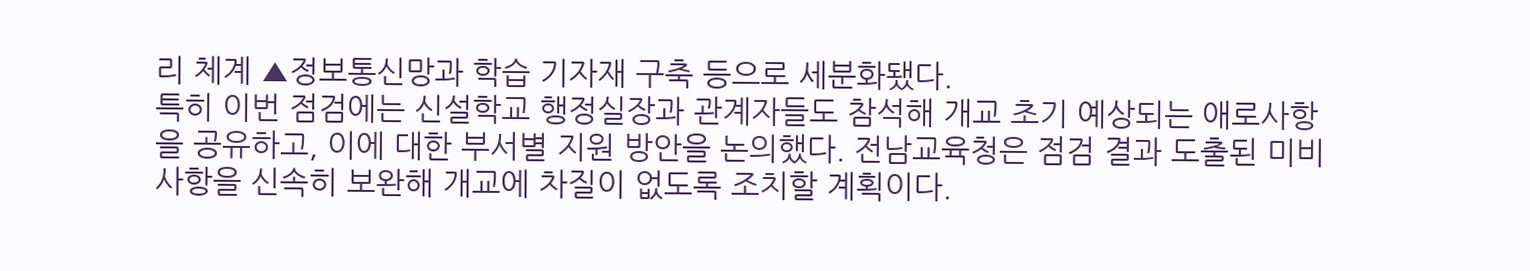리 체계 ▲정보통신망과 학습 기자재 구축 등으로 세분화됐다.
특히 이번 점검에는 신설학교 행정실장과 관계자들도 참석해 개교 초기 예상되는 애로사항을 공유하고, 이에 대한 부서별 지원 방안을 논의했다. 전남교육청은 점검 결과 도출된 미비 사항을 신속히 보완해 개교에 차질이 없도록 조치할 계획이다.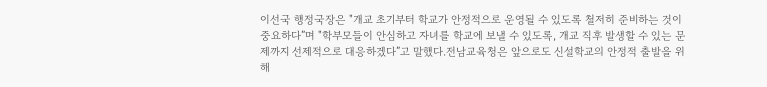이선국 행정국장은 "개교 초기부터 학교가 안정적으로 운영될 수 있도록 철저히 준비하는 것이 중요하다”며 "학부모들이 안심하고 자녀를 학교에 보낼 수 있도록, 개교 직후 발생할 수 있는 문제까지 선제적으로 대응하겠다”고 말했다.전남교육청은 앞으로도 신설학교의 안정적 출발을 위해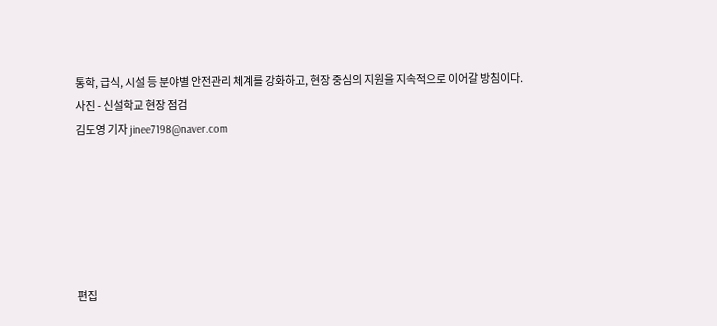통학, 급식, 시설 등 분야별 안전관리 체계를 강화하고, 현장 중심의 지원을 지속적으로 이어갈 방침이다.
사진 - 신설학교 현장 점검
김도영 기자 jinee7198@naver.com






편집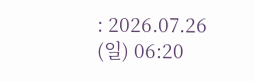: 2026.07.26 (일) 06:20